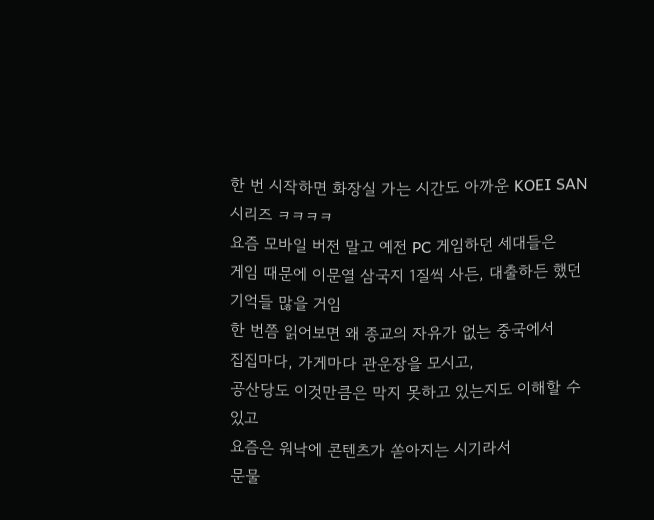한 번 시작하면 화장실 가는 시간도 아까운 KOEI SAN 시리즈 ㅋㅋㅋㅋ
요즘 모바일 버전 말고 예전 PC 게임하던 세대들은
게임 때문에 이문열 삼국지 1질씩 사든, 대출하든 했던 기억들 많을 거임
한 번쯤 읽어보면 왜 종교의 자유가 없는 중국에서
집집마다, 가게마다 관운장을 모시고,
공산당도 이것만큼은 막지 못하고 있는지도 이해할 수 있고
요즘은 워낙에 콘텐츠가 쏟아지는 시기라서
문물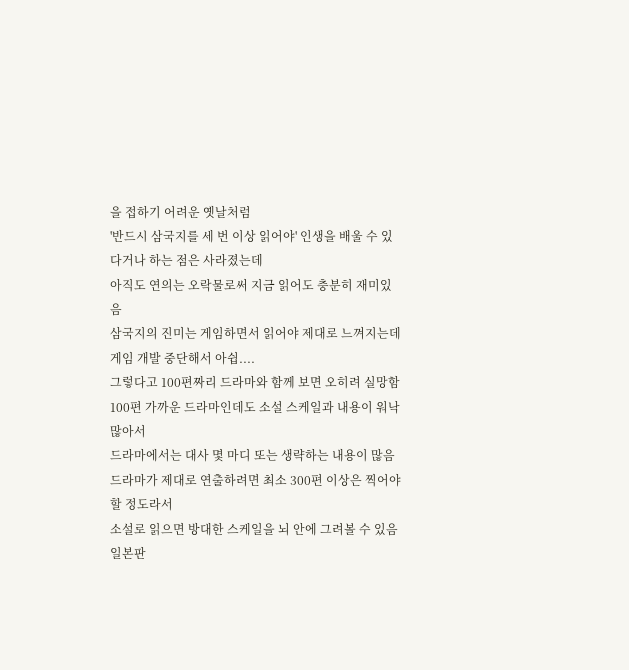을 접하기 어려운 옛날처럼
'반드시 삼국지를 세 번 이상 읽어야' 인생을 배울 수 있다거나 하는 점은 사라졌는데
아직도 연의는 오락물로써 지금 읽어도 충분히 재미있음
삼국지의 진미는 게임하면서 읽어야 제대로 느껴지는데 게임 개발 중단해서 아쉽....
그렇다고 100편짜리 드라마와 함께 보면 오히려 실망함
100편 가까운 드라마인데도 소설 스케일과 내용이 워낙 많아서
드라마에서는 대사 몇 마디 또는 생략하는 내용이 많음
드라마가 제대로 연출하려면 최소 300편 이상은 찍어야 할 정도라서
소설로 읽으면 방대한 스케일을 뇌 안에 그려볼 수 있음
일본판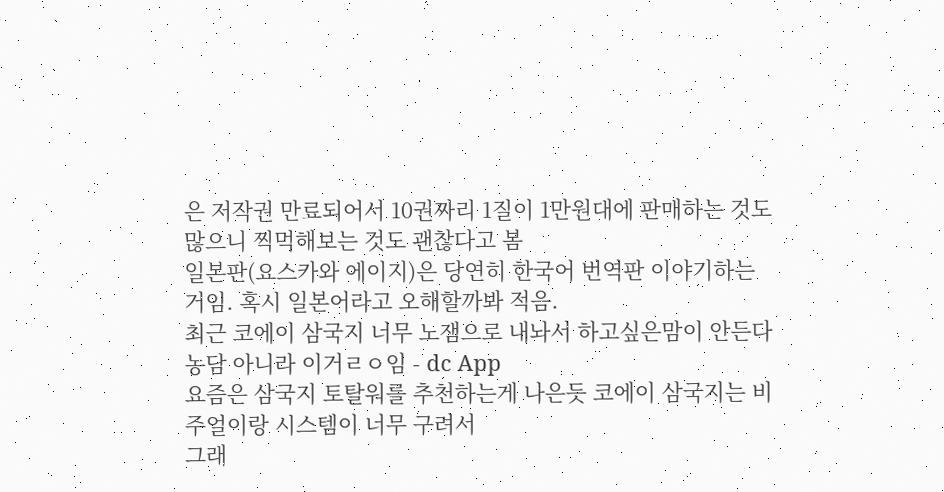은 저작권 만료되어서 10권짜리 1질이 1만원대에 판매하는 것도 많으니 찍먹해보는 것도 괜찮다고 봄
일본판(요스카와 에이지)은 당연히 한국어 번역판 이야기하는 거임. 혹시 일본어라고 오해할까봐 적음.
최근 코에이 삼국지 너무 노잼으로 내놔서 하고싶은맘이 안든다
농담 아니라 이거ㄹㅇ임 - dc App
요즘은 삼국지 토탈워를 추천하는게 나은듯 코에이 삼국지는 비주얼이랑 시스템이 너무 구려서
그래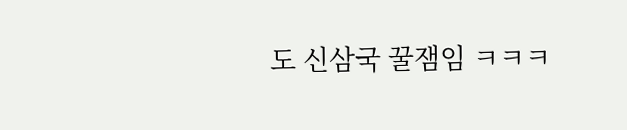도 신삼국 꿀잼임 ㅋㅋㅋ